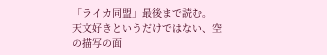「ライカ同盟」最後まで読む。
天文好きというだけではない、空の描写の面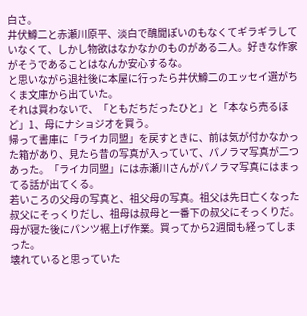白さ。
井伏鱒二と赤瀬川原平、淡白で醜聞ぽいのもなくてギラギラしていなくて、しかし物欲はなかなかのものがある二人。好きな作家がそうであることはなんか安心するな。
と思いながら退社後に本屋に行ったら井伏鱒二のエッセイ選がちくま文庫から出ていた。
それは買わないで、「ともだちだったひと」と「本なら売るほど」1、母にナショジオを買う。
帰って書庫に「ライカ同盟」を戻すときに、前は気が付かなかった箱があり、見たら昔の写真が入っていて、パノラマ写真が二つあった。「ライカ同盟」には赤瀬川さんがパノラマ写真にはまってる話が出てくる。
若いころの父母の写真と、祖父母の写真。祖父は先日亡くなった叔父にそっくりだし、祖母は叔母と一番下の叔父にそっくりだ。
母が寝た後にパンツ裾上げ作業。買ってから2週間も経ってしまった。
壊れていると思っていた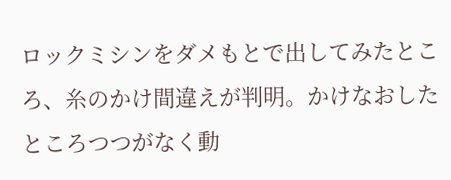ロックミシンをダメもとで出してみたところ、糸のかけ間違えが判明。かけなおしたところつつがなく動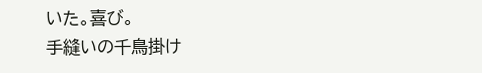いた。喜び。
手縫いの千鳥掛け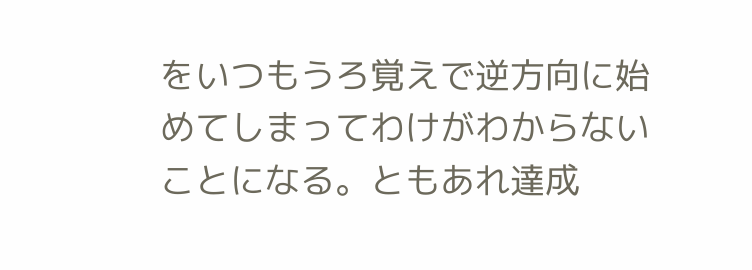をいつもうろ覚えで逆方向に始めてしまってわけがわからないことになる。ともあれ達成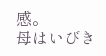感。
母はいびき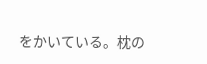をかいている。枕の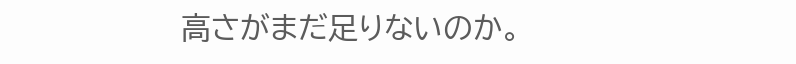高さがまだ足りないのか。